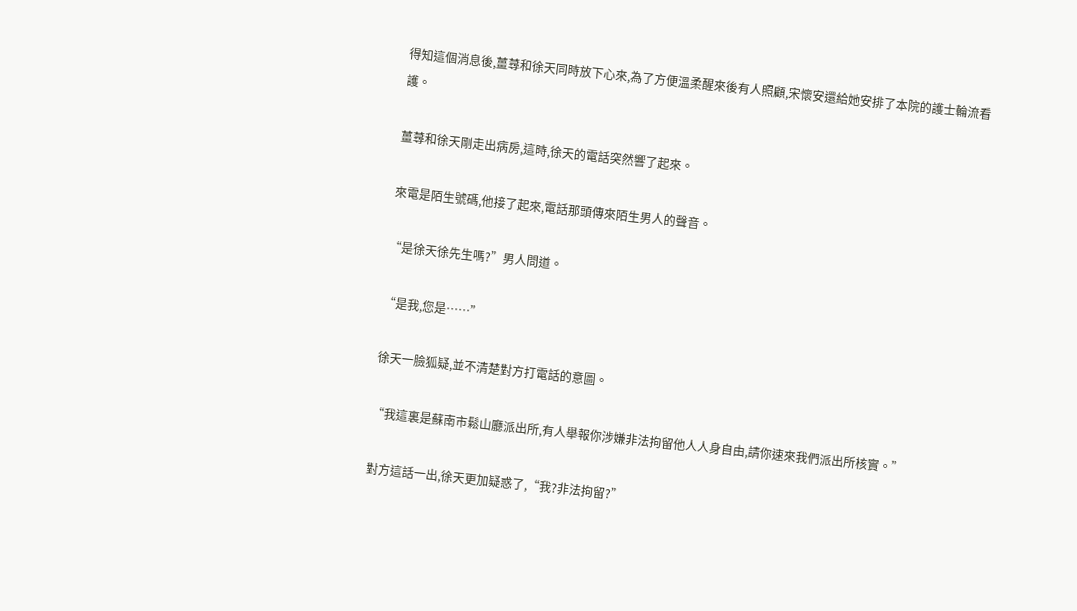得知這個消息後,薑蕁和徐天同時放下心來,為了方便溫柔醒來後有人照顧,宋懷安還給她安排了本院的護士輪流看護。

薑蕁和徐天剛走出病房,這時,徐天的電話突然響了起來。

來電是陌生號碼,他接了起來,電話那頭傳來陌生男人的聲音。

“是徐天徐先生嗎?”男人問道。

“是我,您是……”

徐天一臉狐疑,並不清楚對方打電話的意圖。

“我這裏是蘇南市鬆山廳派出所,有人舉報你涉嫌非法拘留他人人身自由,請你速來我們派出所核實。”

對方這話一出,徐天更加疑惑了,“我?非法拘留?”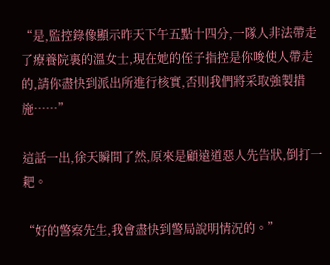“是,監控錄像顯示昨天下午五點十四分,一隊人非法帶走了療養院裏的溫女士,現在她的侄子指控是你唆使人帶走的,請你盡快到派出所進行核實,否則我們將采取強製措施……”

這話一出,徐天瞬間了然,原來是顧遠道惡人先告狀,倒打一耙。

“好的警察先生,我會盡快到警局說明情況的。”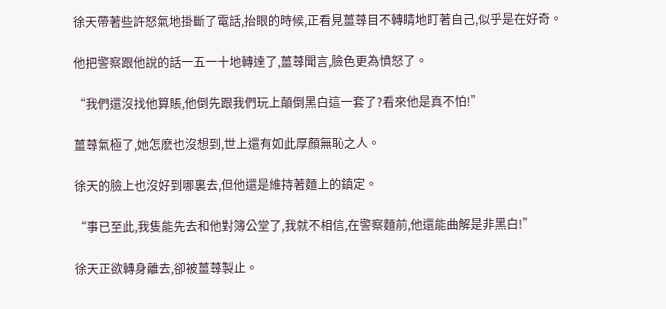徐天帶著些許怒氣地掛斷了電話,抬眼的時候,正看見薑蕁目不轉睛地盯著自己,似乎是在好奇。

他把警察跟他說的話一五一十地轉達了,薑蕁聞言,臉色更為憤怒了。

“我們還沒找他算賬,他倒先跟我們玩上顛倒黑白這一套了?看來他是真不怕!”

薑蕁氣極了,她怎麽也沒想到,世上還有如此厚顏無恥之人。

徐天的臉上也沒好到哪裏去,但他還是維持著麵上的鎮定。

“事已至此,我隻能先去和他對簿公堂了,我就不相信,在警察麵前,他還能曲解是非黑白!”

徐天正欲轉身離去,卻被薑蕁製止。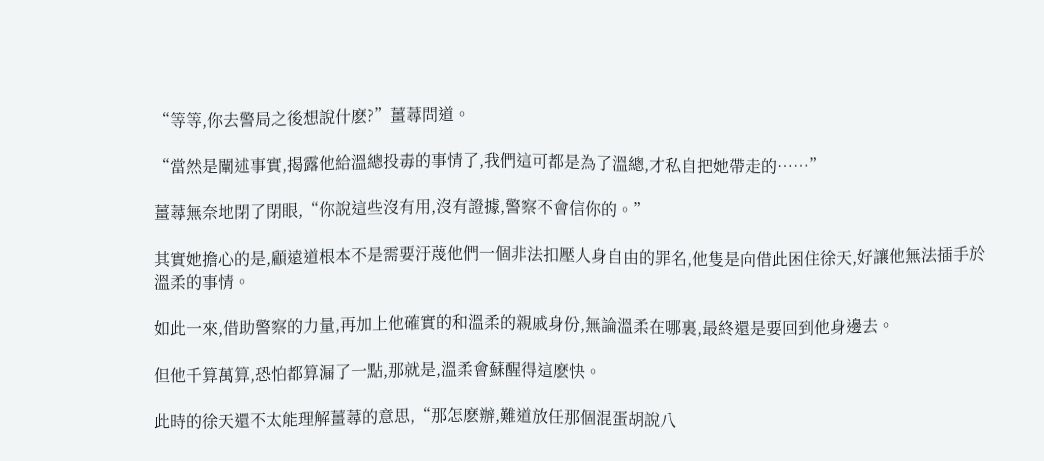“等等,你去警局之後想說什麽?”薑蕁問道。

“當然是闡述事實,揭露他給溫總投毒的事情了,我們這可都是為了溫總,才私自把她帶走的……”

薑蕁無奈地閉了閉眼,“你說這些沒有用,沒有證據,警察不會信你的。”

其實她擔心的是,顧遠道根本不是需要汙蔑他們一個非法扣壓人身自由的罪名,他隻是向借此困住徐天,好讓他無法插手於溫柔的事情。

如此一來,借助警察的力量,再加上他確實的和溫柔的親戚身份,無論溫柔在哪裏,最終還是要回到他身邊去。

但他千算萬算,恐怕都算漏了一點,那就是,溫柔會蘇醒得這麽快。

此時的徐天還不太能理解薑蕁的意思,“那怎麽辦,難道放任那個混蛋胡說八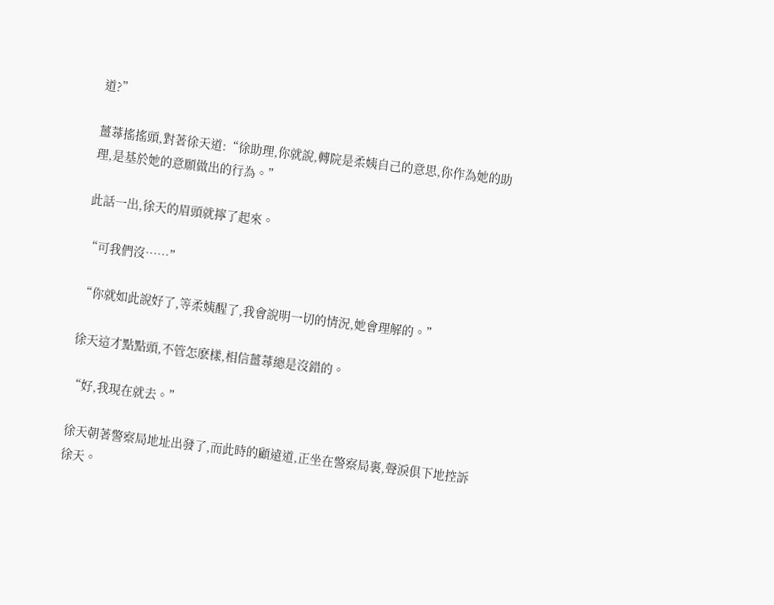道?”

薑蕁搖搖頭,對著徐天道:“徐助理,你就說,轉院是柔姨自己的意思,你作為她的助理,是基於她的意願做出的行為。”

此話一出,徐天的眉頭就擰了起來。

“可我們沒……”

“你就如此說好了,等柔姨醒了,我會說明一切的情況,她會理解的。”

徐天這才點點頭,不管怎麽樣,相信薑蕁總是沒錯的。

“好,我現在就去。”

徐天朝著警察局地址出發了,而此時的顧遠道,正坐在警察局裏,聲淚俱下地控訴徐天。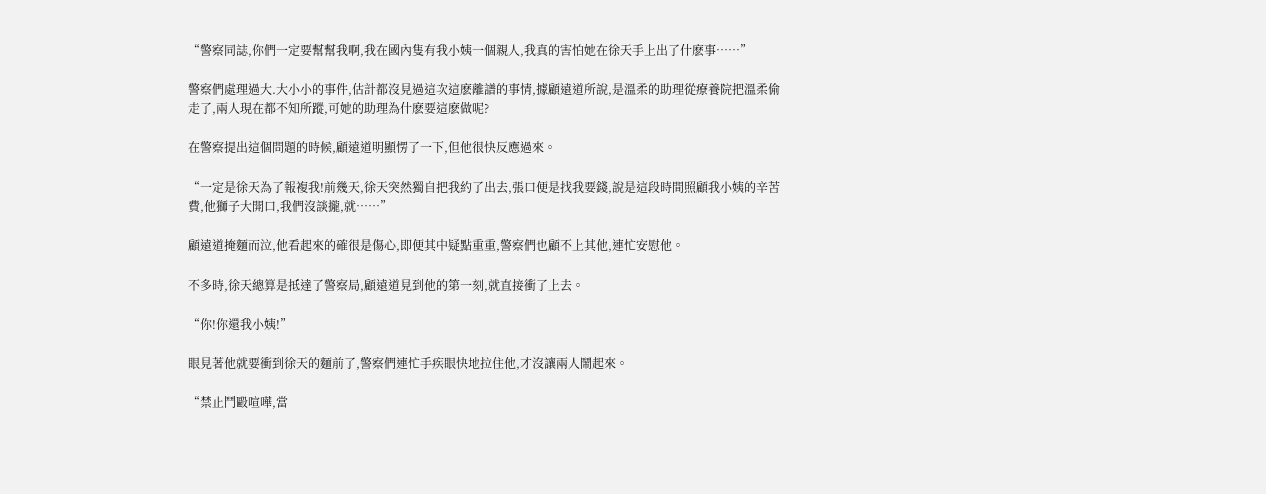“警察同誌,你們一定要幫幫我啊,我在國內隻有我小姨一個親人,我真的害怕她在徐天手上出了什麽事……”

警察們處理過大.大小小的事件,估計都沒見過這次這麽離譜的事情,據顧遠道所說,是溫柔的助理從療養院把溫柔偷走了,兩人現在都不知所蹤,可她的助理為什麽要這麽做呢?

在警察提出這個問題的時候,顧遠道明顯愣了一下,但他很快反應過來。

“一定是徐天為了報複我!前幾天,徐天突然獨自把我約了出去,張口便是找我要錢,說是這段時間照顧我小姨的辛苦費,他獅子大開口,我們沒談攏,就……”

顧遠道掩麵而泣,他看起來的確很是傷心,即便其中疑點重重,警察們也顧不上其他,連忙安慰他。

不多時,徐天總算是抵達了警察局,顧遠道見到他的第一刻,就直接衝了上去。

“你!你還我小姨!”

眼見著他就要衝到徐天的麵前了,警察們連忙手疾眼快地拉住他,才沒讓兩人鬧起來。

“禁止鬥毆喧嘩,當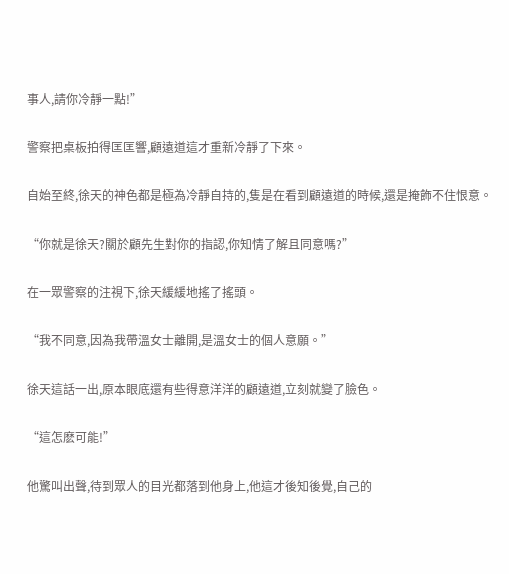事人,請你冷靜一點!”

警察把桌板拍得匡匡響,顧遠道這才重新冷靜了下來。

自始至終,徐天的神色都是極為冷靜自持的,隻是在看到顧遠道的時候,還是掩飾不住恨意。

“你就是徐天?關於顧先生對你的指認,你知情了解且同意嗎?”

在一眾警察的注視下,徐天緩緩地搖了搖頭。

“我不同意,因為我帶溫女士離開,是溫女士的個人意願。”

徐天這話一出,原本眼底還有些得意洋洋的顧遠道,立刻就變了臉色。

“這怎麽可能!”

他驚叫出聲,待到眾人的目光都落到他身上,他這才後知後覺,自己的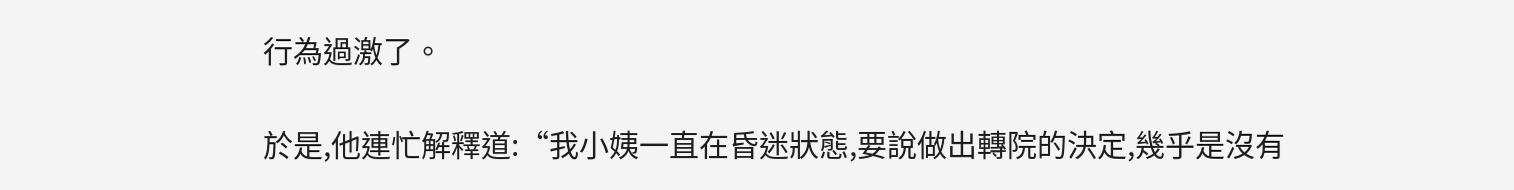行為過激了。

於是,他連忙解釋道:“我小姨一直在昏迷狀態,要說做出轉院的決定,幾乎是沒有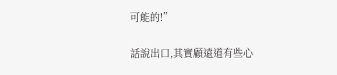可能的!”

話說出口,其實顧遠道有些心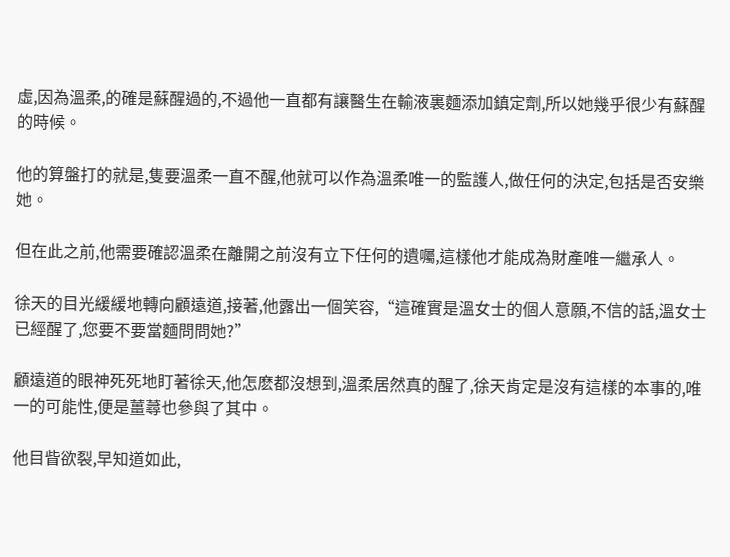虛,因為溫柔,的確是蘇醒過的,不過他一直都有讓醫生在輸液裏麵添加鎮定劑,所以她幾乎很少有蘇醒的時候。

他的算盤打的就是,隻要溫柔一直不醒,他就可以作為溫柔唯一的監護人,做任何的決定,包括是否安樂她。

但在此之前,他需要確認溫柔在離開之前沒有立下任何的遺囑,這樣他才能成為財產唯一繼承人。

徐天的目光緩緩地轉向顧遠道,接著,他露出一個笑容,“這確實是溫女士的個人意願,不信的話,溫女士已經醒了,您要不要當麵問問她?”

顧遠道的眼神死死地盯著徐天,他怎麽都沒想到,溫柔居然真的醒了,徐天肯定是沒有這樣的本事的,唯一的可能性,便是薑蕁也參與了其中。

他目眥欲裂,早知道如此,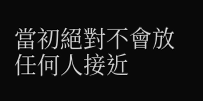當初絕對不會放任何人接近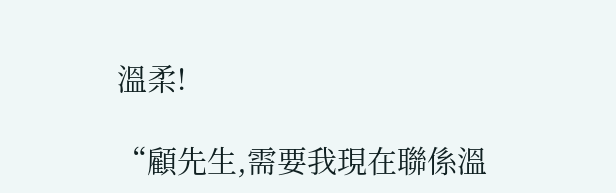溫柔!

“顧先生,需要我現在聯係溫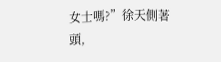女士嗎?”徐天側著頭,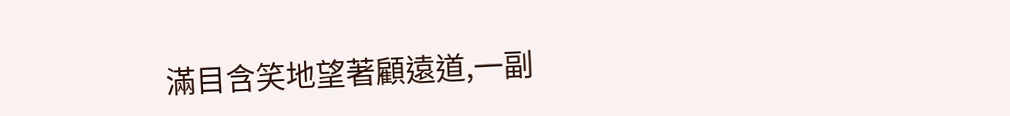滿目含笑地望著顧遠道,一副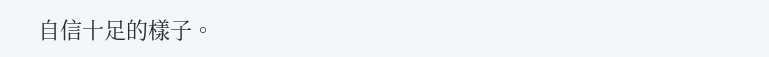自信十足的樣子。